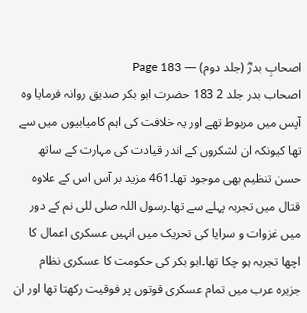اصحابِ بدرؓ (جلد دوم) — Page 183
اصحاب بدر جلد 2 183 حضرت ابو بکر صدیق روانہ فرمایا وہ آپس میں مربوط تھے اور یہ خلافت کی اہم کامیابیوں میں سے تھا کیونکہ ان لشکروں کے اندر قیادت کی مہارت کے ساتھ حسن تنظیم بھی موجود تھا۔461 مزید بر آس اس کے علاوہ قتال میں تجربہ پہلے سے تھا۔رسول اللہ صلی للی نم کے دور میں غزوات و سرایا کی تحریک میں انہیں عسکری اعمال کا اچھا تجربہ ہو چکا تھا۔ابو بکر کی حکومت کا عسکری نظام جزیرہ عرب میں تمام عسکری قوتوں پر فوقیت رکھتا تھا اور ان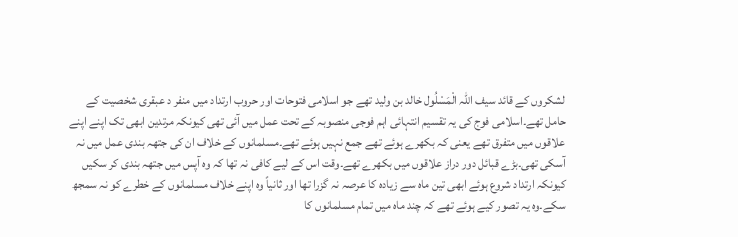لشکروں کے قائد سیف اللہ الْمَسْلُول خالد بن ولید تھے جو اسلامی فتوحات اور حروب ارتداد میں منفر د عبقری شخصیت کے حامل تھے۔اسلامی فوج کی یہ تقسیم انتہائی اہم فوجی منصوبہ کے تحت عمل میں آئی تھی کیونکہ مرتدین ابھی تک اپنے اپنے علاقوں میں متفرق تھے یعنی کہ بکھرے ہوئے تھے جمع نہیں ہوئے تھے۔مسلمانوں کے خلاف ان کی جتھہ بندی عمل میں نہ آسکی تھی۔بڑے قبائل دور دراز علاقوں میں بکھرے تھے۔وقت اس کے لیے کافی نہ تھا کہ وہ آپس میں جتھہ بندی کر سکیں کیونکہ ارتداد شروع ہوئے ابھی تین ماہ سے زیادہ کا عرصہ نہ گزرا تھا اور ثانیاً وہ اپنے خلاف مسلمانوں کے خطرے کو نہ سمجھ سکے۔وہ یہ تصور کیے ہوئے تھے کہ چند ماہ میں تمام مسلمانوں کا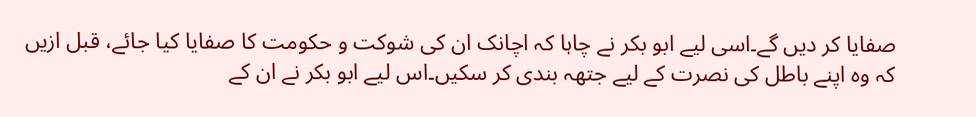صفایا کر دیں گے۔اسی لیے ابو بکر نے چاہا کہ اچانک ان کی شوکت و حکومت کا صفایا کیا جائے، قبل ازیں کہ وہ اپنے باطل کی نصرت کے لیے جتھہ بندی کر سکیں۔اس لیے ابو بکر نے ان کے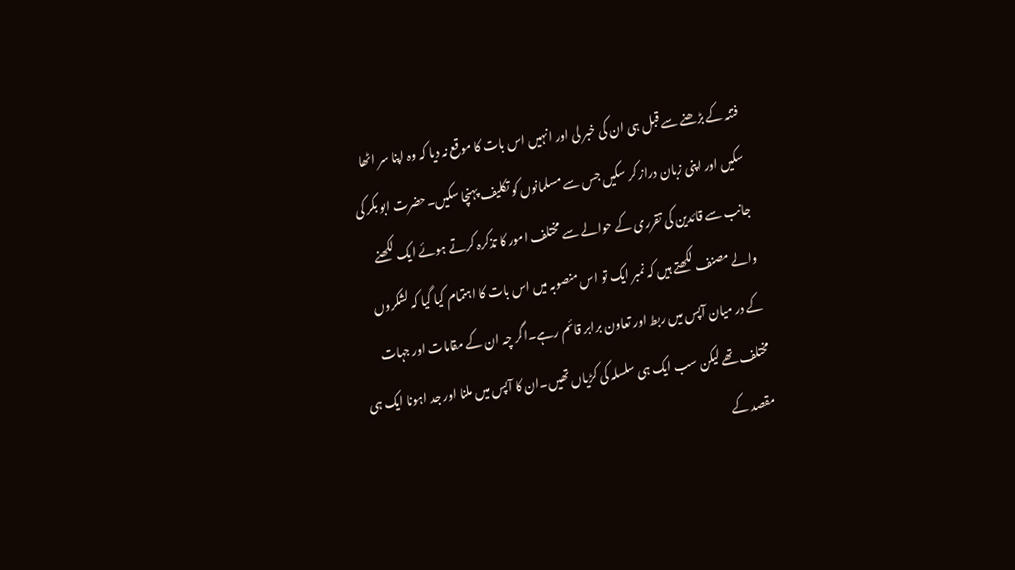فتنہ کے بڑھنے سے قبل ہی ان کی خبر لی اور انہیں اس بات کا موقع نہ دیا کہ وہ اپنا سر اٹھا سکیں اور اپنی زبان دراز کر سکیں جس سے مسلمانوں کو تکلیف پہنچا سکیں۔حضرت ابو بکر کی جانب سے قائدین کی تقرری کے حوالے سے مختلف امور کا تذکرہ کرتے ہوئے ایک لکھنے والے مصنف لکھتے ہیں کہ نمبر ایک تو اس منصوبہ میں اس بات کا اہتمام کیا گیا کہ لشکروں کے در میان آپس میں ربط اور تعاون برابر قائم رہے۔اگر چہ ان کے مقامات اور جہات مختلف تھے لیکن سب ایک ہی سلسلہ کی کڑیاں تھیں۔ان کا آپس میں ملنا اور جد اہونا ایک ہی مقصد کے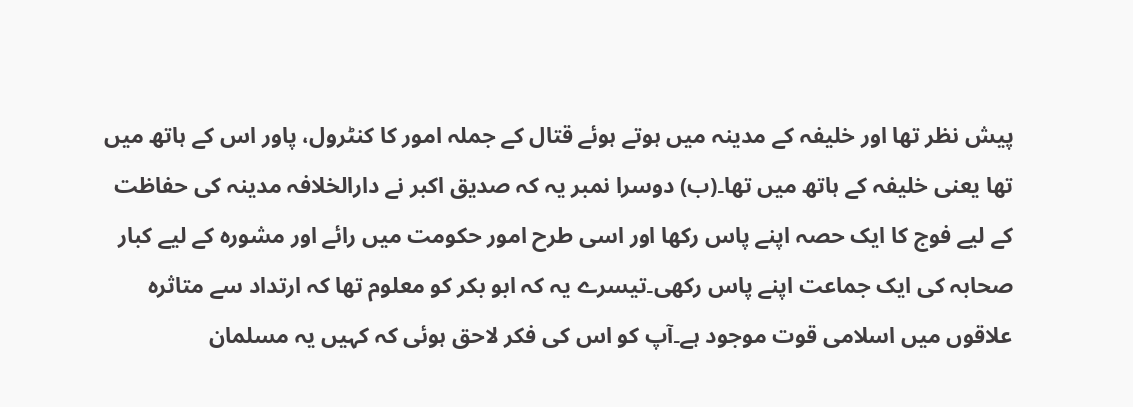پیش نظر تھا اور خلیفہ کے مدینہ میں ہوتے ہوئے قتال کے جملہ امور کا کنٹرول، پاور اس کے ہاتھ میں تھا یعنی خلیفہ کے ہاتھ میں تھا۔(ب) دوسرا نمبر یہ کہ صدیق اکبر نے دارالخلافہ مدینہ کی حفاظت کے لیے فوج کا ایک حصہ اپنے پاس رکھا اور اسی طرح امور حکومت میں رائے اور مشورہ کے لیے کبار صحابہ کی ایک جماعت اپنے پاس رکھی۔تیسرے یہ کہ ابو بکر کو معلوم تھا کہ ارتداد سے متاثرہ علاقوں میں اسلامی قوت موجود ہے۔آپ کو اس کی فکر لاحق ہوئی کہ کہیں یہ مسلمان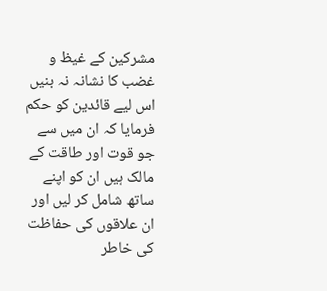مشرکین کے غیظ و غضب کا نشانہ نہ بنیں اس لیے قائدین کو حکم فرمایا کہ ان میں سے جو قوت اور طاقت کے مالک ہیں ان کو اپنے ساتھ شامل کر لیں اور ان علاقوں کی حفاظت کی خاطر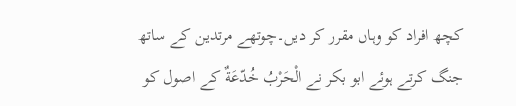کچھ افراد کو وہاں مقرر کر دیں۔چوتھے مرتدین کے ساتھ جنگ کرتے ہوئے ابو بکر نے الْحَرْبُ خُدّعَةٌ کے اصول کو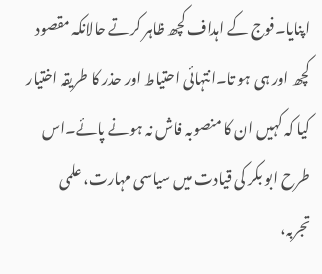اپنایا۔فوج کے اہداف کچھ ظاہر کرتے حالانکہ مقصود کچھ اور ہی ہو تا۔انتہائی احتیاط اور حذر کا طریقہ اختیار کیا کہ کہیں ان کا منصوبہ فاش نہ ہونے پائے۔اس طرح ابو بکر کی قیادت میں سیاسی مہارت، علمی تجربہ،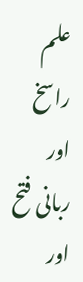علم راسخ اور ربانی فتح اور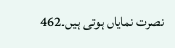نصرت نمایاں ہوتی ہیں۔462